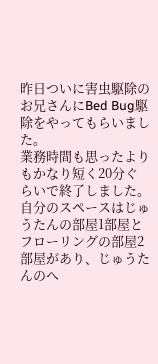昨日ついに害虫駆除のお兄さんにBed Bug駆除をやってもらいました。
業務時間も思ったよりもかなり短く20分ぐらいで終了しました。
自分のスペースはじゅうたんの部屋1部屋とフローリングの部屋2部屋があり、じゅうたんのへ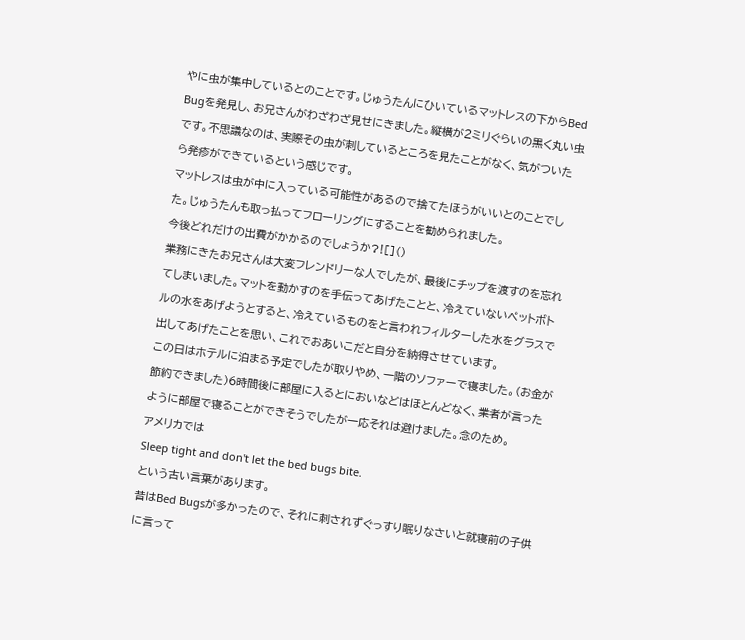やに虫が集中しているとのことです。じゅうたんにひいているマットレスの下からBed Bugを発見し、お兄さんがわざわざ見せにきました。縦横が2ミリぐらいの黒く丸い虫です。不思議なのは、実際その虫が刺しているところを見たことがなく、気がついたら発疹ができているという感じです。
マットレスは虫が中に入っている可能性があるので捨てたほうがいいとのことでした。じゅうたんも取っ払ってフローリングにすることを勧められました。
今後どれだけの出費がかかるのでしょうか?![]()
業務にきたお兄さんは大変フレンドリーな人でしたが、最後にチップを渡すのを忘れてしまいました。マットを動かすのを手伝ってあげたことと、冷えていないペットボトルの水をあげようとすると、冷えているものをと言われフィルターした水をグラスで出してあげたことを思い、これでおあいこだと自分を納得させています。
この日はホテルに泊まる予定でしたが取りやめ、一階のソファーで寝ました。(お金が節約できました)6時間後に部屋に入るとにおいなどはほとんどなく、業者が言ったように部屋で寝ることができそうでしたが一応それは避けました。念のため。
アメリカでは
Sleep tight and don't let the bed bugs bite.
という古い言葉があります。
昔はBed Bugsが多かったので、それに刺されずぐっすり眠りなさいと就寝前の子供に言って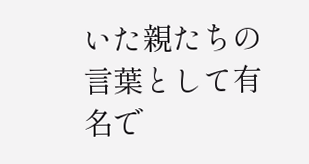いた親たちの言葉として有名で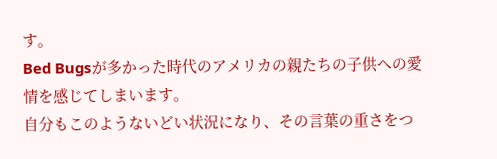す。
Bed Bugsが多かった時代のアメリカの親たちの子供への愛情を感じてしまいます。
自分もこのようないどい状況になり、その言葉の重さをつ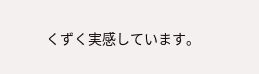くずく実感しています。